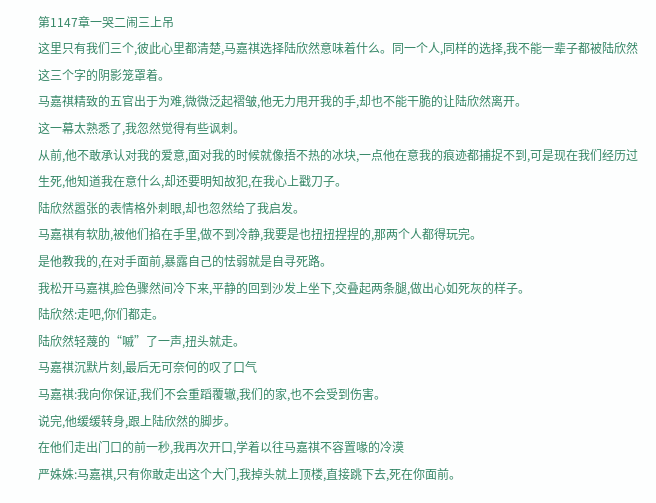第1147章一哭二闹三上吊
这里只有我们三个,彼此心里都清楚,马嘉祺选择陆欣然意味着什么。同一个人,同样的选择,我不能一辈子都被陆欣然这三个字的阴影笼罩着。
马嘉祺精致的五官出于为难,微微泛起褶皱,他无力甩开我的手,却也不能干脆的让陆欣然离开。
这一幕太熟悉了,我忽然觉得有些讽刺。
从前,他不敢承认对我的爱意,面对我的时候就像捂不热的冰块,一点他在意我的痕迹都捕捉不到,可是现在我们经历过生死,他知道我在意什么,却还要明知故犯,在我心上戳刀子。
陆欣然嚣张的表情格外刺眼,却也忽然给了我启发。
马嘉祺有软肋,被他们掐在手里,做不到冷静,我要是也扭扭捏捏的,那两个人都得玩完。
是他教我的,在对手面前,暴露自己的怯弱就是自寻死路。
我松开马嘉祺,脸色骤然间冷下来,平静的回到沙发上坐下,交叠起两条腿,做出心如死灰的样子。
陆欣然:走吧,你们都走。
陆欣然轻蔑的“嘁”了一声,扭头就走。
马嘉祺沉默片刻,最后无可奈何的叹了口气
马嘉祺:我向你保证,我们不会重蹈覆辙,我们的家,也不会受到伤害。
说完,他缓缓转身,跟上陆欣然的脚步。
在他们走出门口的前一秒,我再次开口,学着以往马嘉祺不容置喙的冷漠
严姝姝:马嘉祺,只有你敢走出这个大门,我掉头就上顶楼,直接跳下去,死在你面前。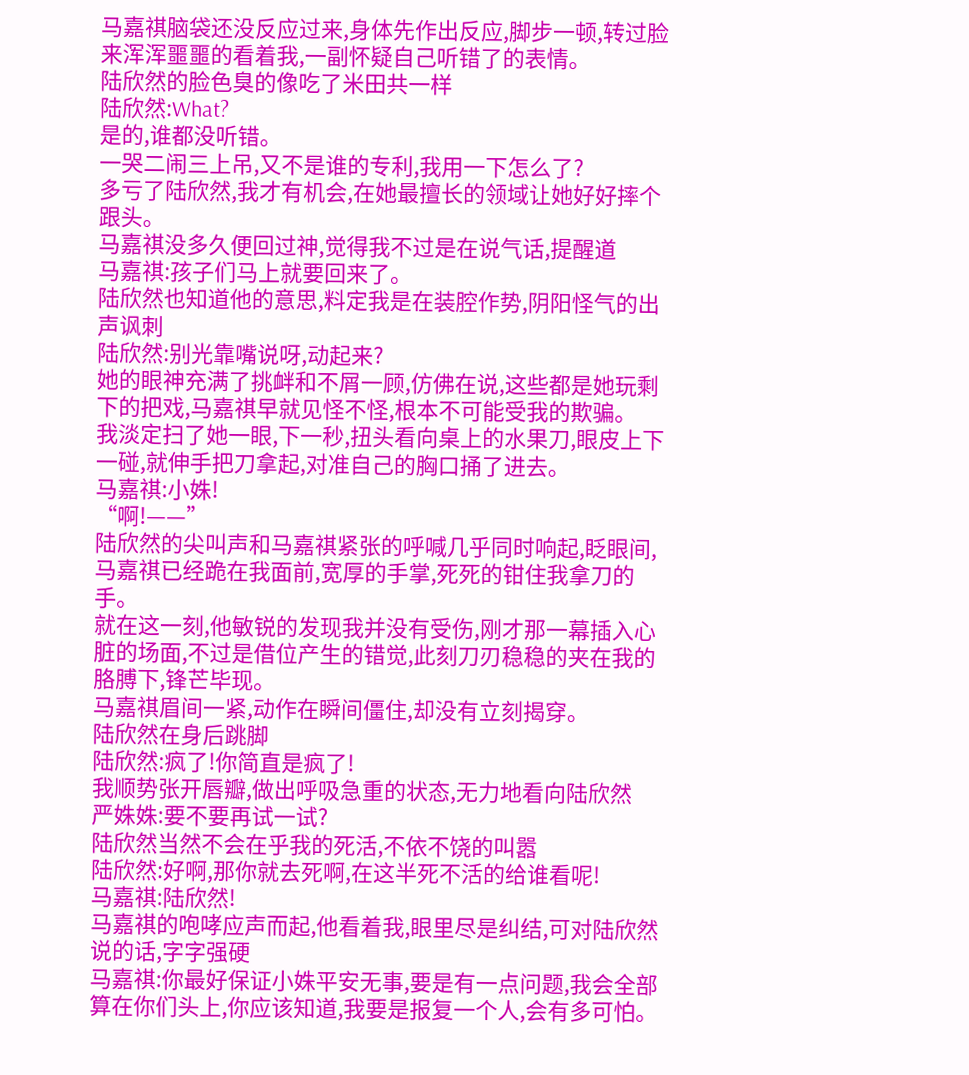马嘉祺脑袋还没反应过来,身体先作出反应,脚步一顿,转过脸来浑浑噩噩的看着我,一副怀疑自己听错了的表情。
陆欣然的脸色臭的像吃了米田共一样
陆欣然:What?
是的,谁都没听错。
一哭二闹三上吊,又不是谁的专利,我用一下怎么了?
多亏了陆欣然,我才有机会,在她最擅长的领域让她好好摔个跟头。
马嘉祺没多久便回过神,觉得我不过是在说气话,提醒道
马嘉祺:孩子们马上就要回来了。
陆欣然也知道他的意思,料定我是在装腔作势,阴阳怪气的出声讽刺
陆欣然:别光靠嘴说呀,动起来?
她的眼神充满了挑衅和不屑一顾,仿佛在说,这些都是她玩剩下的把戏,马嘉祺早就见怪不怪,根本不可能受我的欺骗。
我淡定扫了她一眼,下一秒,扭头看向桌上的水果刀,眼皮上下一碰,就伸手把刀拿起,对准自己的胸口捅了进去。
马嘉祺:小姝!
“啊!——”
陆欣然的尖叫声和马嘉祺紧张的呼喊几乎同时响起,眨眼间,马嘉祺已经跪在我面前,宽厚的手掌,死死的钳住我拿刀的手。
就在这一刻,他敏锐的发现我并没有受伤,刚才那一幕插入心脏的场面,不过是借位产生的错觉,此刻刀刃稳稳的夹在我的胳膊下,锋芒毕现。
马嘉祺眉间一紧,动作在瞬间僵住,却没有立刻揭穿。
陆欣然在身后跳脚
陆欣然:疯了!你简直是疯了!
我顺势张开唇瓣,做出呼吸急重的状态,无力地看向陆欣然
严姝姝:要不要再试一试?
陆欣然当然不会在乎我的死活,不依不饶的叫嚣
陆欣然:好啊,那你就去死啊,在这半死不活的给谁看呢!
马嘉祺:陆欣然!
马嘉祺的咆哮应声而起,他看着我,眼里尽是纠结,可对陆欣然说的话,字字强硬
马嘉祺:你最好保证小姝平安无事,要是有一点问题,我会全部算在你们头上,你应该知道,我要是报复一个人,会有多可怕。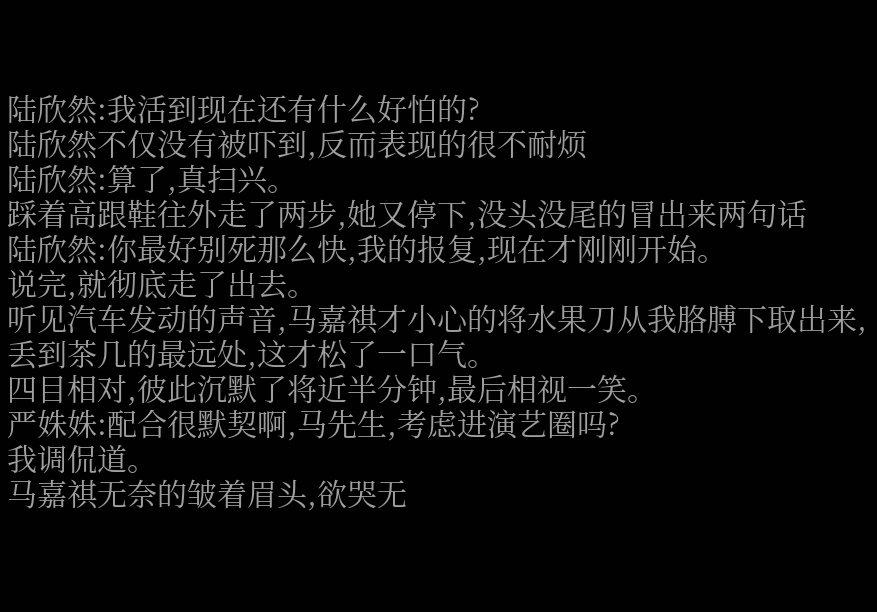陆欣然:我活到现在还有什么好怕的?
陆欣然不仅没有被吓到,反而表现的很不耐烦
陆欣然:算了,真扫兴。
踩着高跟鞋往外走了两步,她又停下,没头没尾的冒出来两句话
陆欣然:你最好别死那么快,我的报复,现在才刚刚开始。
说完,就彻底走了出去。
听见汽车发动的声音,马嘉祺才小心的将水果刀从我胳膊下取出来,丢到茶几的最远处,这才松了一口气。
四目相对,彼此沉默了将近半分钟,最后相视一笑。
严姝姝:配合很默契啊,马先生,考虑进演艺圈吗?
我调侃道。
马嘉祺无奈的皱着眉头,欲哭无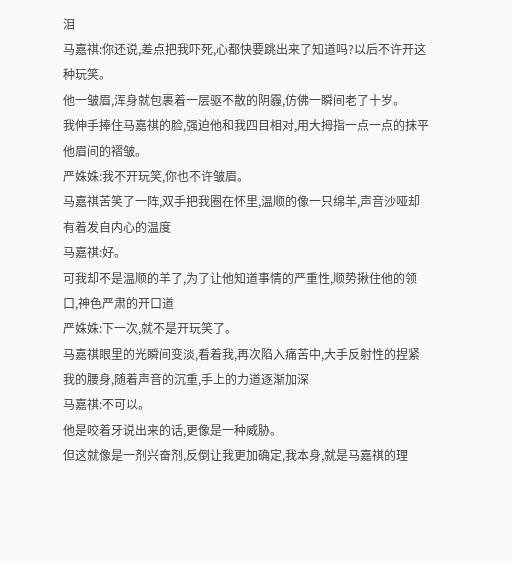泪
马嘉祺:你还说,差点把我吓死,心都快要跳出来了知道吗?以后不许开这种玩笑。
他一皱眉,浑身就包裹着一层驱不散的阴霾,仿佛一瞬间老了十岁。
我伸手捧住马嘉祺的脸,强迫他和我四目相对,用大拇指一点一点的抹平他眉间的褶皱。
严姝姝:我不开玩笑,你也不许皱眉。
马嘉祺苦笑了一阵,双手把我圈在怀里,温顺的像一只绵羊,声音沙哑却有着发自内心的温度
马嘉祺:好。
可我却不是温顺的羊了,为了让他知道事情的严重性,顺势揪住他的领口,神色严肃的开口道
严姝姝:下一次,就不是开玩笑了。
马嘉祺眼里的光瞬间变淡,看着我,再次陷入痛苦中,大手反射性的捏紧我的腰身,随着声音的沉重,手上的力道逐渐加深
马嘉祺:不可以。
他是咬着牙说出来的话,更像是一种威胁。
但这就像是一剂兴奋剂,反倒让我更加确定,我本身,就是马嘉祺的理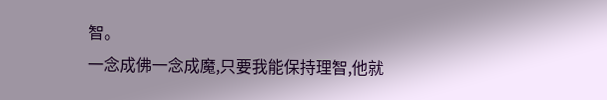智。
一念成佛一念成魔,只要我能保持理智,他就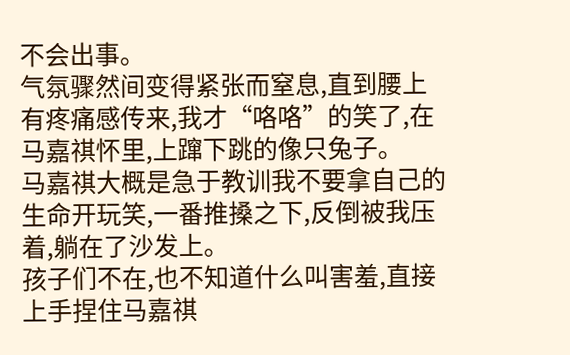不会出事。
气氛骤然间变得紧张而窒息,直到腰上有疼痛感传来,我才“咯咯”的笑了,在马嘉祺怀里,上蹿下跳的像只兔子。
马嘉祺大概是急于教训我不要拿自己的生命开玩笑,一番推搡之下,反倒被我压着,躺在了沙发上。
孩子们不在,也不知道什么叫害羞,直接上手捏住马嘉祺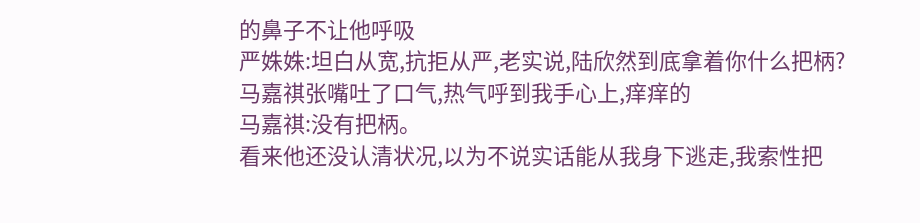的鼻子不让他呼吸
严姝姝:坦白从宽,抗拒从严,老实说,陆欣然到底拿着你什么把柄?
马嘉祺张嘴吐了口气,热气呼到我手心上,痒痒的
马嘉祺:没有把柄。
看来他还没认清状况,以为不说实话能从我身下逃走,我索性把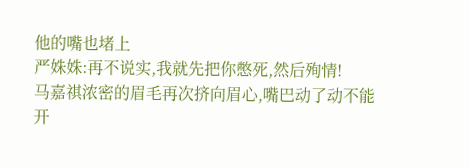他的嘴也堵上
严姝姝:再不说实,我就先把你憋死,然后殉情!
马嘉祺浓密的眉毛再次挤向眉心,嘴巴动了动不能开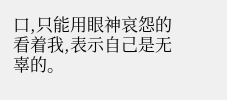口,只能用眼神哀怨的看着我,表示自己是无辜的。